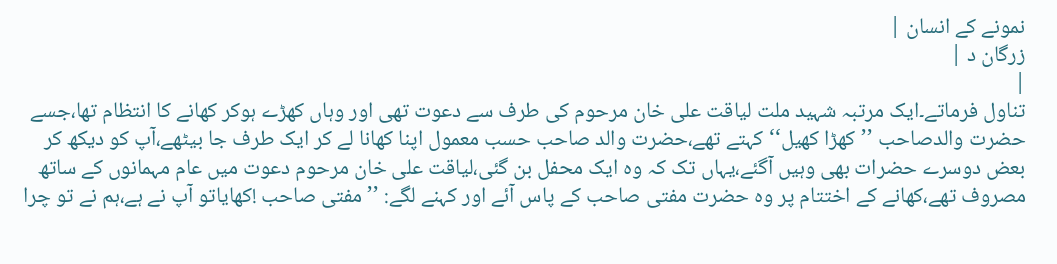نمونے کے انسان |
زرگان د |
|
تناول فرماتے۔ایک مرتبہ شہید ملت لیاقت علی خان مرحوم کی طرف سے دعوت تھی اور وہاں کھڑے ہوکر کھانے کا انتظام تھا،جسے حضرت والدصاحب ’’کھڑا کھیل‘‘کہتے تھے،حضرت والد صاحب حسب معمول اپنا کھانا لے کر ایک طرف جا بیٹھے،آپ کو دیکھ کر بعض دوسرے حضرات بھی وہیں آگئے،یہاں تک کہ وہ ایک محفل بن گئی،لیاقت علی خان مرحوم دعوت میں عام مہمانوں کے ساتھ مصروف تھے،کھانے کے اختتام پر وہ حضرت مفتی صاحب کے پاس آئے اور کہنے لگے: ’’مفتی صاحب !کھایاتو آپ نے ہے،ہم نے تو چرا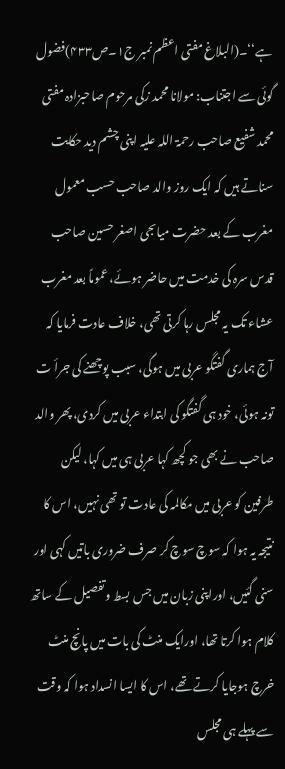ہے‘‘۔(البلاغ مفتی اعظم نمبر ج۱۔ص۴۳۳)فضول گوئی سے اجتناب: مولانا محمد زکی مرحوم صاحبزادہ مفتی محمد شفیع صاحب رحمۃ اللہ علیہ اپنی چشم دید حکایت سناتے ہیں کہ ایک روز والد صاحب حسب معمول مغرب کے بعد حضرت میاںجی اصغر حسین صاحب قدس سرہ کی خدمت میں حاضر ہوئے، عموماً بعد مغرب عشاء تک یہ مجلس رہا کرتی تھی، خلاف عادت فرمایا کہ آج ہماری گفتگو عربی میں ہوگی، سبب پوچھنے کی جرأ ت تونہ ہوئی، خود ہی گفتگو کی ابتداء عربی میں کردی، پھر والد صاحب نے بھی جو کچھ کہا عربی ہی میں کہا، لیکن طرفین کو عربی میں مکالمہ کی عادت تو تھی نہیں، اس کا نتیجہ یہ ہوا کہ سوچ سوچ کر صرف ضروری باتیں کہی اور سنی گئیں، اوراپنی زبان میں جس بسط وتفصیل کے ساتھ کلام ہوا کرتا تھا، اورایک منٹ کی بات میں پانچ منٹ خرچ ہوجایا کرتے تھے، اس کا ایسا انسداد ہوا کہ وقت سے پہلے ہی مجلس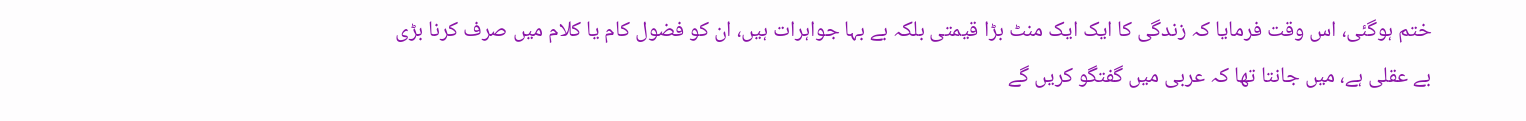ختم ہوگئی، اس وقت فرمایا کہ زندگی کا ایک ایک منٹ بڑا قیمتی بلکہ بے بہا جواہرات ہیں، ان کو فضول کام یا کلام میں صرف کرنا بڑی بے عقلی ہے، میں جانتا تھا کہ عربی میں گفتگو کریں گے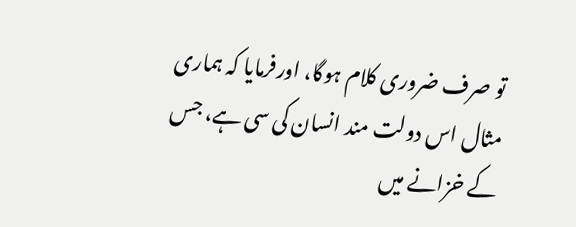تو صرف ضروری کلام ہوگا، اورفرمایا کہ ہماری مثال اس دولت مند انسان کی سی ہے، جس کے خزانے میں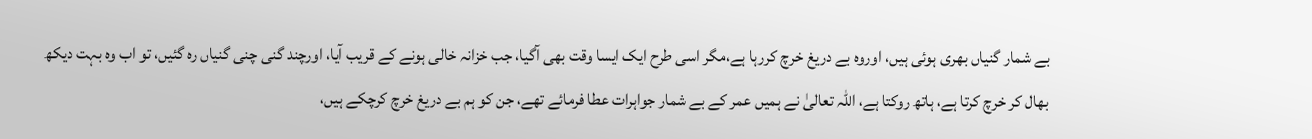بے شمار گنیاں بھری ہوئی ہیں، اوروہ بے دریغ خرچ کررہا ہے،مگر اسی طرح ایک ایسا وقت بھی آگیا، جب خزانہ خالی ہونے کے قریب آیا، اورچند گنی چنی گنیاں رہ گئیں، تو اب وہ بہت دیکھ بھال کر خرچ کرتا ہے، ہاتھ روکتا ہے، اللہ تعالیٰ نے ہمیں عمر کے بے شمار جواہرات عطا فرمائے تھے، جن کو ہم بے دریغ خرچ کرچکے ہیں،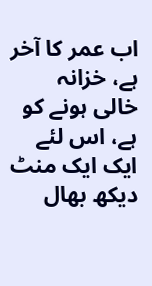اب عمر کا آخر ہے، خزانہ خالی ہونے کو ہے، اس لئے ایک ایک منٹ دیکھ بھال